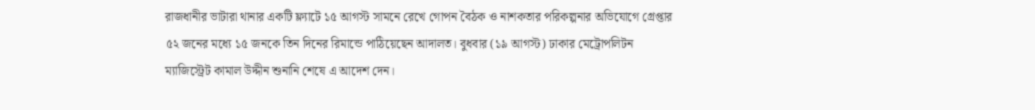রাজধানীর ভাটারা থানার একটি ফ্ল্যাটে ১৫ আগস্ট সামনে রেখে গোপন বৈঠক ও নাশকতার পরিকল্পনার অভিযোগে গ্রেপ্তার ৫২ জনের মধ্যে ১৫ জনকে তিন দিনের রিমান্ডে পাঠিয়েছেন আদালত। বুধবার (১৯ আগস্ট) ঢাকার মেট্রোপলিটন ম্যাজিস্ট্রেট কামাল উদ্দীন শুনানি শেষে এ আদেশ দেন।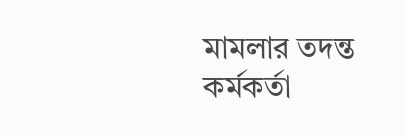মামলার তদন্ত কর্মকর্তা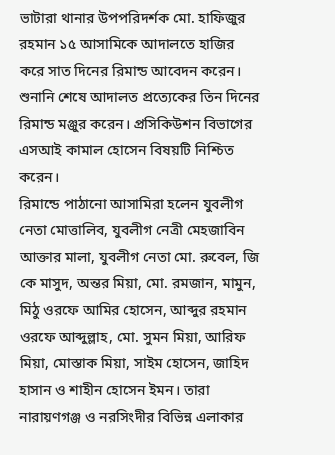ভাটারা থানার উপপরিদর্শক মো. হাফিজুর রহমান ১৫ আসামিকে আদালতে হাজির করে সাত দিনের রিমান্ড আবেদন করেন। শুনানি শেষে আদালত প্রত্যেকের তিন দিনের রিমান্ড মঞ্জুর করেন। প্রসিকিউশন বিভাগের এসআই কামাল হোসেন বিষয়টি নিশ্চিত করেন।
রিমান্ডে পাঠানো আসামিরা হলেন যুবলীগ নেতা মোত্তালিব, যুবলীগ নেত্রী মেহজাবিন আক্তার মালা, যুবলীগ নেতা মো. রুবেল, জি কে মাসুদ, অন্তর মিয়া, মো. রমজান, মামুন, মিঠু ওরফে আমির হোসেন, আব্দুর রহমান ওরফে আব্দুল্লাহ, মো. সুমন মিয়া, আরিফ মিয়া, মোস্তাক মিয়া, সাইম হোসেন, জাহিদ হাসান ও শাহীন হোসেন ইমন। তারা নারায়ণগঞ্জ ও নরসিংদীর বিভিন্ন এলাকার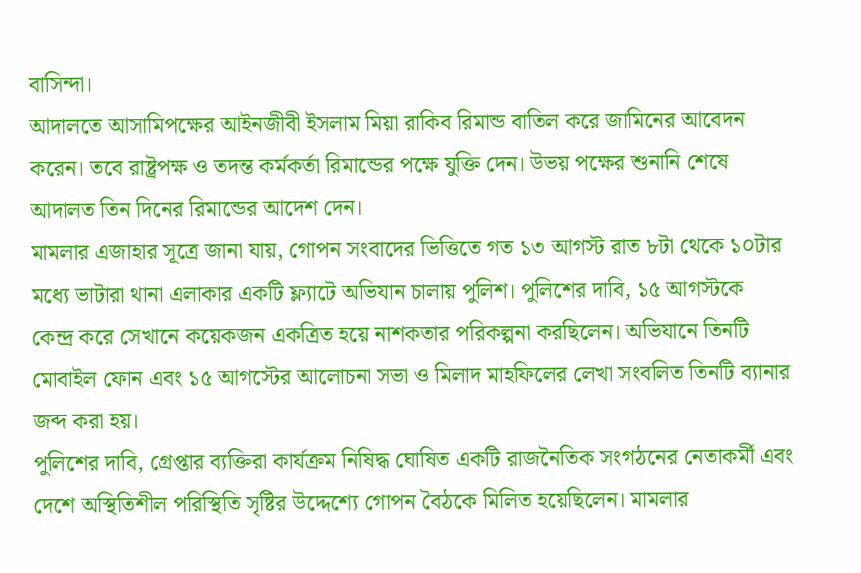বাসিন্দা।
আদালতে আসামিপক্ষের আইনজীবী ইসলাম মিয়া রাকিব রিমান্ড বাতিল করে জামিনের আবেদন করেন। তবে রাষ্ট্রপক্ষ ও তদন্ত কর্মকর্তা রিমান্ডের পক্ষে যুক্তি দেন। উভয় পক্ষের শুনানি শেষে আদালত তিন দিনের রিমান্ডের আদেশ দেন।
মামলার এজাহার সূত্রে জানা যায়, গোপন সংবাদের ভিত্তিতে গত ১৩ আগস্ট রাত ৮টা থেকে ১০টার মধ্যে ভাটারা থানা এলাকার একটি ফ্ল্যাটে অভিযান চালায় পুলিশ। পুলিশের দাবি, ১৫ আগস্টকে কেন্দ্র করে সেখানে কয়েকজন একত্রিত হয়ে নাশকতার পরিকল্পনা করছিলেন। অভিযানে তিনটি মোবাইল ফোন এবং ১৫ আগস্টের আলোচনা সভা ও মিলাদ মাহফিলের লেখা সংবলিত তিনটি ব্যানার জব্দ করা হয়।
পুলিশের দাবি, গ্রেপ্তার ব্যক্তিরা কার্যক্রম নিষিদ্ধ ঘোষিত একটি রাজনৈতিক সংগঠনের নেতাকর্মী এবং দেশে অস্থিতিশীল পরিস্থিতি সৃষ্টির উদ্দেশ্যে গোপন বৈঠকে মিলিত হয়েছিলেন। মামলার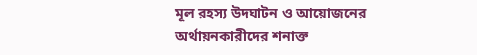মূল রহস্য উদঘাটন ও আয়োজনের অর্থায়নকারীদের শনাক্ত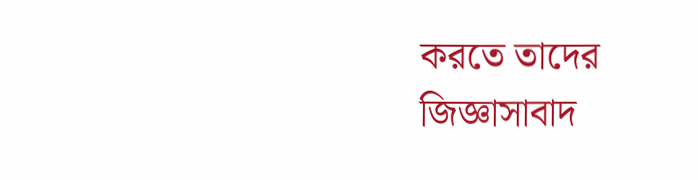করতে তাদের জিজ্ঞাসাবাদ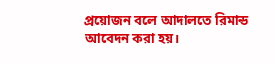প্রয়োজন বলে আদালতে রিমান্ড আবেদন করা হয়।